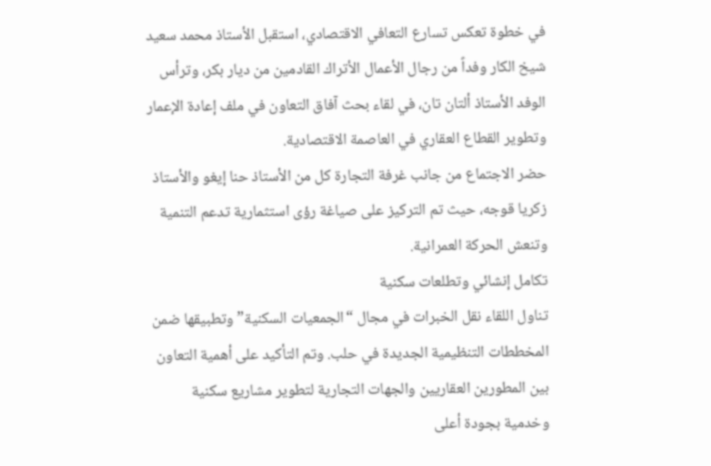في خطوة تعكس تسارع التعافي الاقتصادي، استقبل الأستاذ محمد سعيد شيخ الكار وفداً من رجال الأعمال الأتراك القادمين من ديار بكر، وترأس الوفد الأستاذ ألتان تان، في لقاء بحث آفاق التعاون في ملف إعادة الإعمار وتطوير القطاع العقاري في العاصمة الاقتصادية.
حضر الاجتماع من جانب غرفة التجارة كل من الأستاذ حنا إيغو والأستاذ زكريا قوجه، حيث تم التركيز على صياغة رؤى استثمارية تدعم التنمية وتنعش الحركة العمرانية.
تكامل إنشائي وتطلعات سكنية
تناول اللقاء نقل الخبرات في مجال “الجمعيات السكنية” وتطبيقها ضمن المخططات التنظيمية الجديدة في حلب. وتم التأكيد على أهمية التعاون بين المطورين العقاريين والجهات التجارية لتطوير مشاريع سكنية وخدمية بجودة أعلى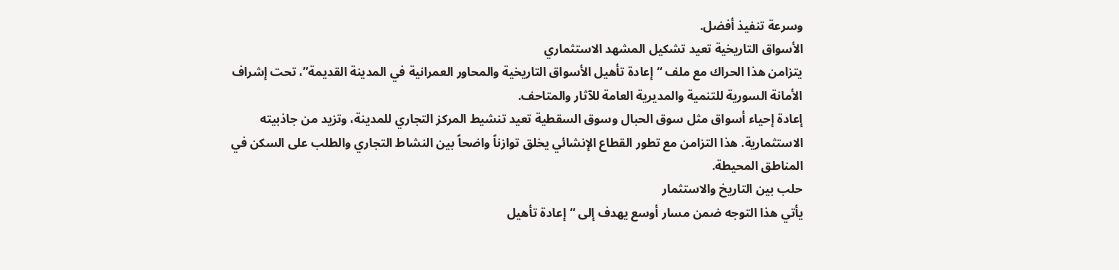وسرعة تنفيذ أفضل.
الأسواق التاريخية تعيد تشكيل المشهد الاستثماري
يتزامن هذا الحراك مع ملف “إعادة تأهيل الأسواق التاريخية والمحاور العمرانية في المدينة القديمة”، تحت إشراف الأمانة السورية للتنمية والمديرية العامة للآثار والمتاحف.
إعادة إحياء أسواق مثل سوق الحبال وسوق السقطية تعيد تنشيط المركز التجاري للمدينة، وتزيد من جاذبيته الاستثمارية. هذا التزامن مع تطور القطاع الإنشائي يخلق توازناً واضحاً بين النشاط التجاري والطلب على السكن في المناطق المحيطة.
حلب بين التاريخ والاستثمار
يأتي هذا التوجه ضمن مسار أوسع يهدف إلى “إعادة تأهيل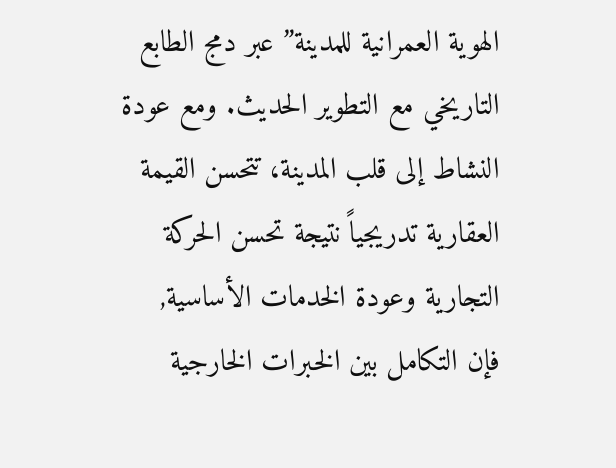الهوية العمرانية للمدينة” عبر دمج الطابع التاريخي مع التطوير الحديث. ومع عودة النشاط إلى قلب المدينة، تتحسن القيمة العقارية تدريجياً نتيجة تحسن الحركة التجارية وعودة الخدمات الأساسية, فإن التكامل بين الخبرات الخارجية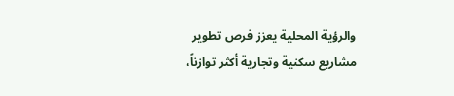والرؤية المحلية يعزز فرص تطوير مشاريع سكنية وتجارية أكثر توازناً،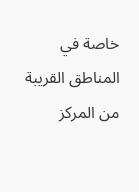خاصة في المناطق القريبة من المركز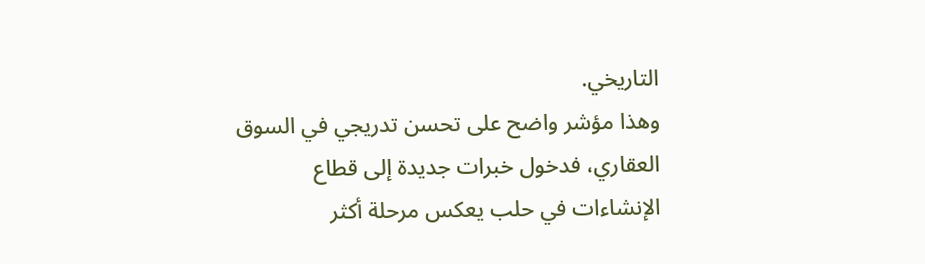التاريخي.
وهذا مؤشر واضح على تحسن تدريجي في السوق العقاري، فدخول خبرات جديدة إلى قطاع الإنشاءات في حلب يعكس مرحلة أكثر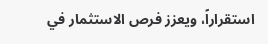استقراراً، ويعزز فرص الاستثمار في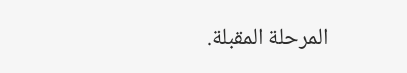المرحلة المقبلة.